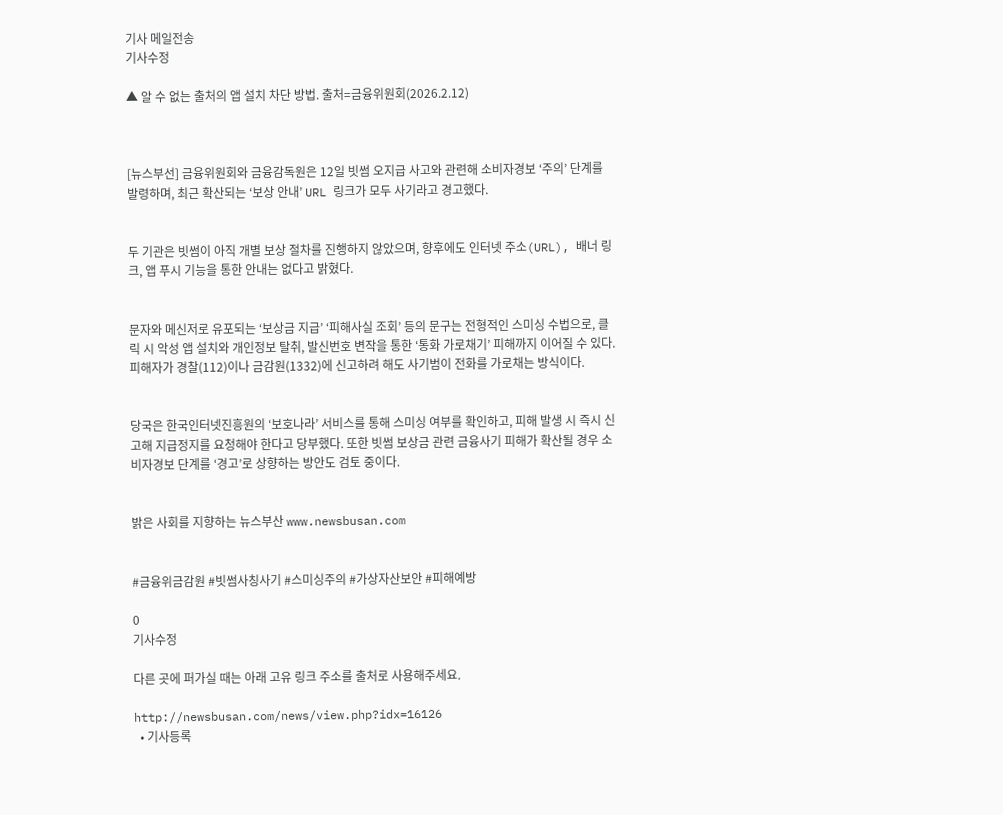기사 메일전송
기사수정

▲ 알 수 없는 출처의 앱 설치 차단 방법. 출처=금융위원회(2026.2.12)



[뉴스부선] 금융위원회와 금융감독원은 12일 빗썸 오지급 사고와 관련해 소비자경보 ‘주의’ 단계를 발령하며, 최근 확산되는 ‘보상 안내’ URL 링크가 모두 사기라고 경고했다.


두 기관은 빗썸이 아직 개별 보상 절차를 진행하지 않았으며, 향후에도 인터넷 주소(URL), 배너 링크, 앱 푸시 기능을 통한 안내는 없다고 밝혔다.


문자와 메신저로 유포되는 ‘보상금 지급’ ‘피해사실 조회’ 등의 문구는 전형적인 스미싱 수법으로, 클릭 시 악성 앱 설치와 개인정보 탈취, 발신번호 변작을 통한 ‘통화 가로채기’ 피해까지 이어질 수 있다. 피해자가 경찰(112)이나 금감원(1332)에 신고하려 해도 사기범이 전화를 가로채는 방식이다.


당국은 한국인터넷진흥원의 ‘보호나라’ 서비스를 통해 스미싱 여부를 확인하고, 피해 발생 시 즉시 신고해 지급정지를 요청해야 한다고 당부했다. 또한 빗썸 보상금 관련 금융사기 피해가 확산될 경우 소비자경보 단계를 ‘경고’로 상향하는 방안도 검토 중이다.


밝은 사회를 지향하는 뉴스부산 www.newsbusan.com


#금융위금감원 #빗썸사칭사기 #스미싱주의 #가상자산보안 #피해예방

0
기사수정

다른 곳에 퍼가실 때는 아래 고유 링크 주소를 출처로 사용해주세요.

http://newsbusan.com/news/view.php?idx=16126
  • 기사등록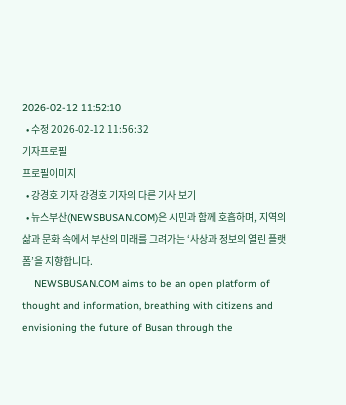2026-02-12 11:52:10
  • 수정 2026-02-12 11:56:32
기자프로필
프로필이미지
  • 강경호 기자 강경호 기자의 다른 기사 보기
  • 뉴스부산(NEWSBUSAN.COM)은 시민과 함께 호흡하며, 지역의 삶과 문화 속에서 부산의 미래를 그려가는 ‘사상과 정보의 열린 플랫폼’을 지향합니다.
    NEWSBUSAN.COM aims to be an open platform of thought and information, breathing with citizens and envisioning the future of Busan through the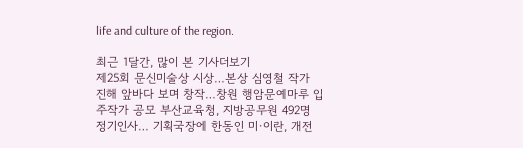life and culture of the region.

최근 1달간, 많이 본 기사더보기
제25회 문신미술상 시상…본상 심영철 작가 진해 앞바다 보며 창작…창원 행암문예마루 입주작가 공모 부산교육청, 지방공무원 492명 정기인사… 기획국장에 한동인 미·이란, 개전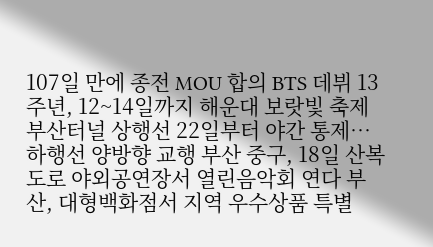107일 만에 종전 MOU 합의 BTS 데뷔 13주년, 12~14일까지 해운대 보랏빛 축제 부산터널 상행선 22일부터 야간 통제…하행선 양방향 교행 부산 중구, 18일 산복도로 야외공연장서 열린음악회 연다 부산, 대형백화점서 지역 우수상품 특별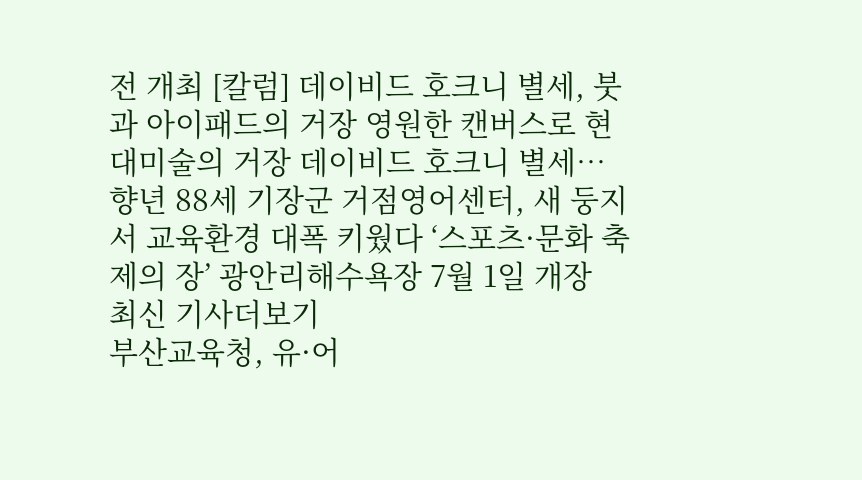전 개최 [칼럼] 데이비드 호크니 별세, 붓과 아이패드의 거장 영원한 캔버스로 현대미술의 거장 데이비드 호크니 별세…향년 88세 기장군 거점영어센터, 새 둥지서 교육환경 대폭 키웠다 ‘스포츠·문화 축제의 장’ 광안리해수욕장 7월 1일 개장
최신 기사더보기
부산교육청, 유·어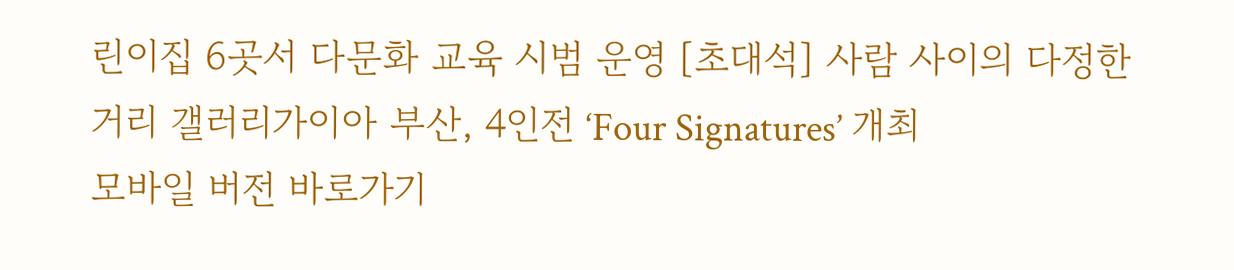린이집 6곳서 다문화 교육 시범 운영 [초대석] 사람 사이의 다정한 거리 갤러리가이아 부산, 4인전 ‘Four Signatures’ 개최
모바일 버전 바로가기